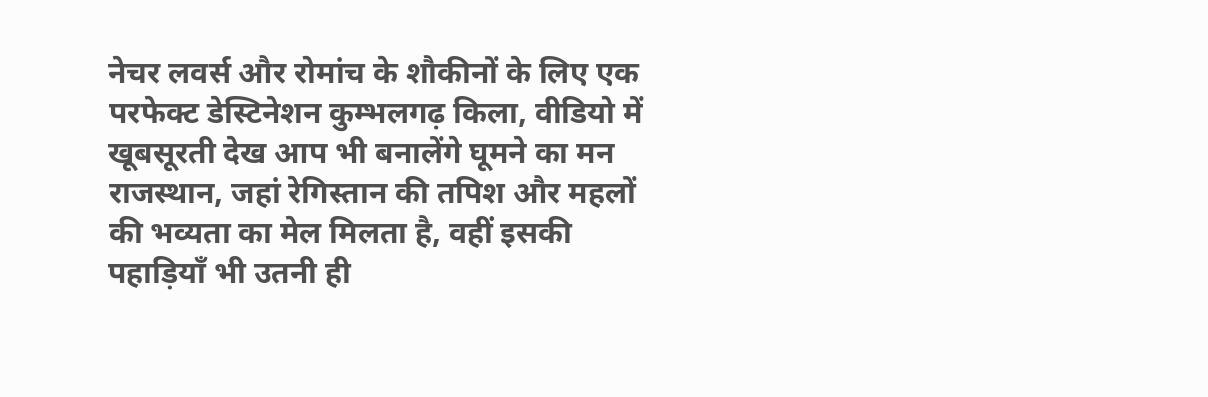नेचर लवर्स और रोमांच के शौकीनों के लिए एक परफेक्ट डेस्टिनेशन कुम्भलगढ़ किला, वीडियो में खूबसूरती देख आप भी बनालेंगे घूमने का मन
राजस्थान, जहां रेगिस्तान की तपिश और महलों की भव्यता का मेल मिलता है, वहीं इसकी पहाड़ियाँ भी उतनी ही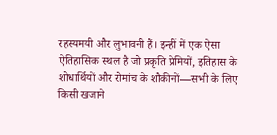रहस्यमयी और लुभावनी हैं। इन्हीं में एक ऐसा ऐतिहासिक स्थल है जो प्रकृति प्रेमियों, इतिहास के शोधार्थियों और रोमांच के शौकीनों—सभी के लिए किसी खजाने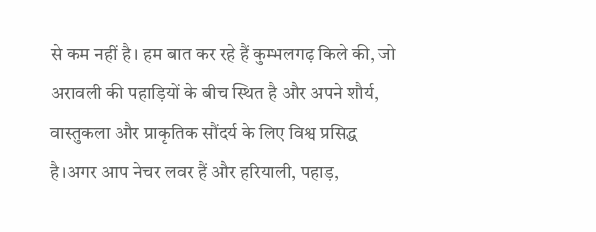से कम नहीं है। हम बात कर रहे हैं कुम्भलगढ़ किले की, जो अरावली की पहाड़ियों के बीच स्थित है और अपने शौर्य, वास्तुकला और प्राकृतिक सौंदर्य के लिए विश्व प्रसिद्ध है।अगर आप नेचर लवर हैं और हरियाली, पहाड़,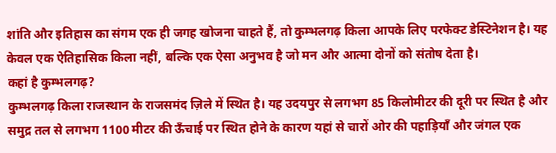शांति और इतिहास का संगम एक ही जगह खोजना चाहते हैं, तो कुम्भलगढ़ किला आपके लिए परफेक्ट डेस्टिनेशन है। यह केवल एक ऐतिहासिक किला नहीं, बल्कि एक ऐसा अनुभव है जो मन और आत्मा दोनों को संतोष देता है।
कहां है कुम्भलगढ़?
कुम्भलगढ़ किला राजस्थान के राजसमंद ज़िले में स्थित है। यह उदयपुर से लगभग 85 किलोमीटर की दूरी पर स्थित है और समुद्र तल से लगभग 1100 मीटर की ऊँचाई पर स्थित होने के कारण यहां से चारों ओर की पहाड़ियाँ और जंगल एक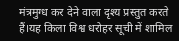मंत्रमुग्ध कर देने वाला दृश्य प्रस्तुत करते हैं।यह किला विश्व धरोहर सूची में शामिल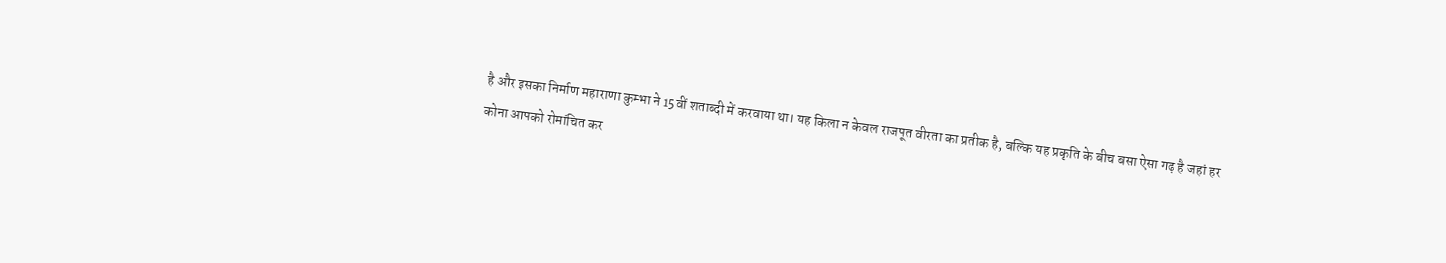है और इसका निर्माण महाराणा कुम्भा ने 15वीं शताब्दी में करवाया था। यह किला न केवल राजपूत वीरता का प्रतीक है, बल्कि यह प्रकृति के बीच बसा ऐसा गढ़ है जहां हर कोना आपको रोमांचित कर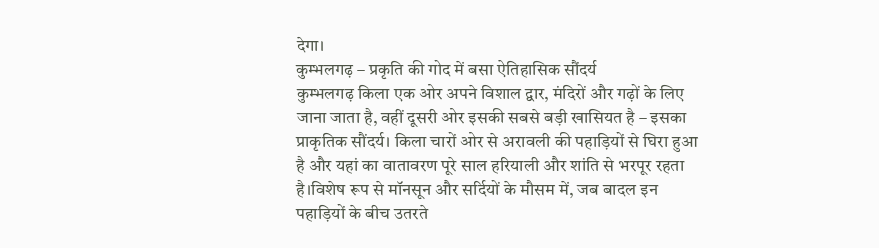देगा।
कुम्भलगढ़ – प्रकृति की गोद में बसा ऐतिहासिक सौंदर्य
कुम्भलगढ़ किला एक ओर अपने विशाल द्वार, मंदिरों और गढ़ों के लिए जाना जाता है, वहीं दूसरी ओर इसकी सबसे बड़ी खासियत है – इसका प्राकृतिक सौंदर्य। किला चारों ओर से अरावली की पहाड़ियों से घिरा हुआ है और यहां का वातावरण पूरे साल हरियाली और शांति से भरपूर रहता है।विशेष रूप से मॉनसून और सर्दियों के मौसम में, जब बादल इन पहाड़ियों के बीच उतरते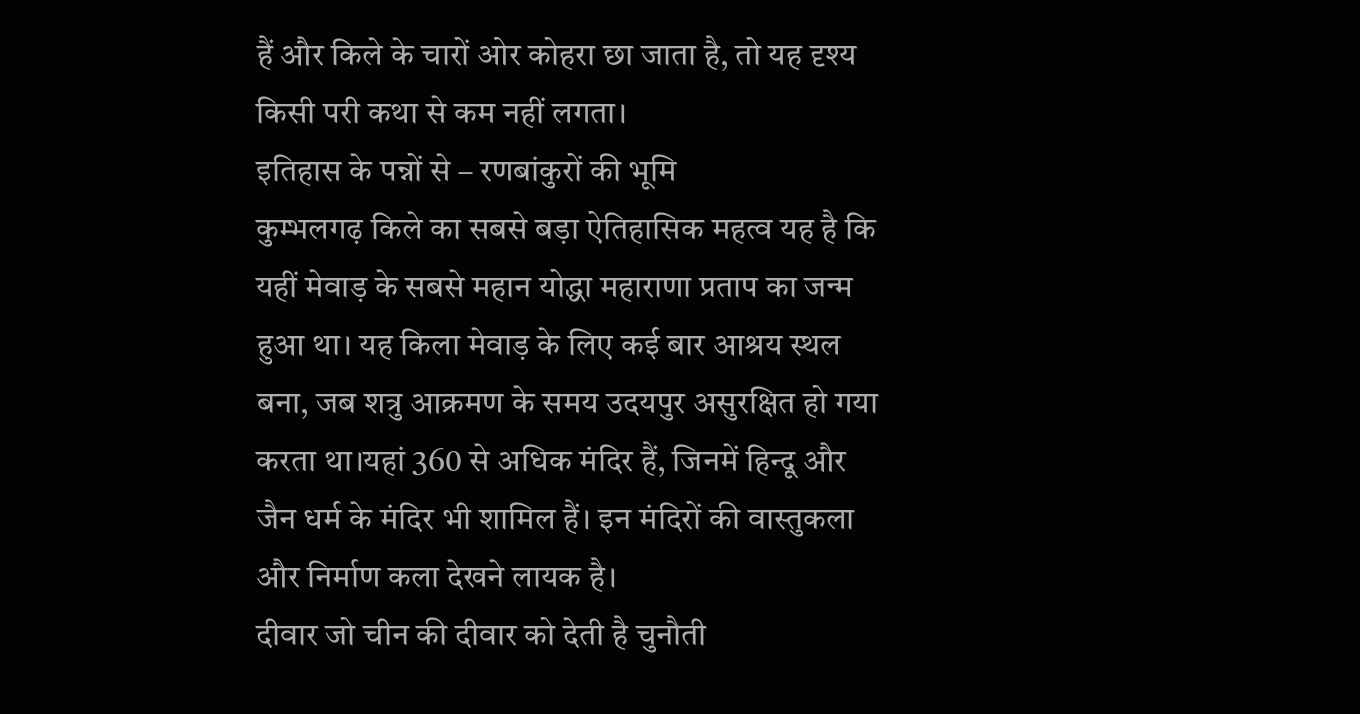हैं और किले के चारों ओर कोहरा छा जाता है, तो यह दृश्य किसी परी कथा से कम नहीं लगता।
इतिहास के पन्नों से – रणबांकुरों की भूमि
कुम्भलगढ़ किले का सबसे बड़ा ऐतिहासिक महत्व यह है कि यहीं मेवाड़ के सबसे महान योद्धा महाराणा प्रताप का जन्म हुआ था। यह किला मेवाड़ के लिए कई बार आश्रय स्थल बना, जब शत्रु आक्रमण के समय उदयपुर असुरक्षित हो गया करता था।यहां 360 से अधिक मंदिर हैं, जिनमें हिन्दू और जैन धर्म के मंदिर भी शामिल हैं। इन मंदिरों की वास्तुकला और निर्माण कला देखने लायक है।
दीवार जो चीन की दीवार को देती है चुनौती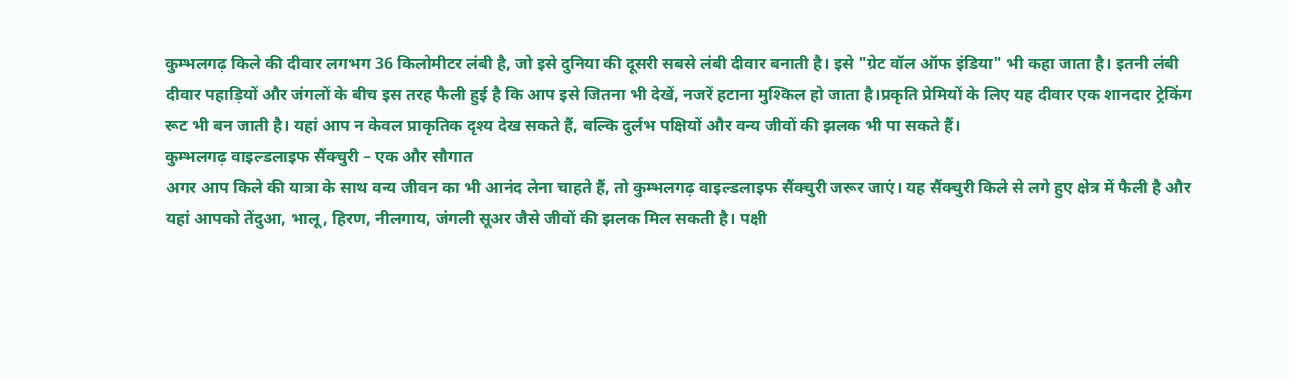कुम्भलगढ़ किले की दीवार लगभग 36 किलोमीटर लंबी है, जो इसे दुनिया की दूसरी सबसे लंबी दीवार बनाती है। इसे "ग्रेट वॉल ऑफ इंडिया" भी कहा जाता है। इतनी लंबी दीवार पहाड़ियों और जंगलों के बीच इस तरह फैली हुई है कि आप इसे जितना भी देखें, नजरें हटाना मुश्किल हो जाता है।प्रकृति प्रेमियों के लिए यह दीवार एक शानदार ट्रेकिंग रूट भी बन जाती है। यहां आप न केवल प्राकृतिक दृश्य देख सकते हैं, बल्कि दुर्लभ पक्षियों और वन्य जीवों की झलक भी पा सकते हैं।
कुम्भलगढ़ वाइल्डलाइफ सैंक्चुरी – एक और सौगात
अगर आप किले की यात्रा के साथ वन्य जीवन का भी आनंद लेना चाहते हैं, तो कुम्भलगढ़ वाइल्डलाइफ सैंक्चुरी जरूर जाएं। यह सैंक्चुरी किले से लगे हुए क्षेत्र में फैली है और यहां आपको तेंदुआ, भालू, हिरण, नीलगाय, जंगली सूअर जैसे जीवों की झलक मिल सकती है। पक्षी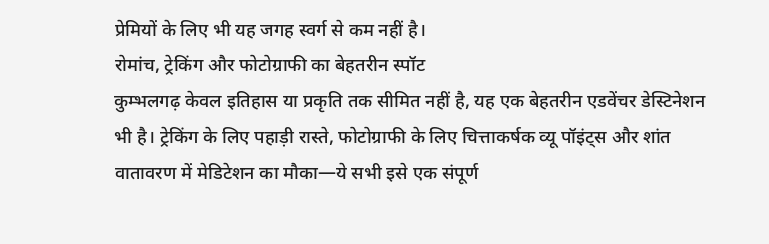प्रेमियों के लिए भी यह जगह स्वर्ग से कम नहीं है।
रोमांच, ट्रेकिंग और फोटोग्राफी का बेहतरीन स्पॉट
कुम्भलगढ़ केवल इतिहास या प्रकृति तक सीमित नहीं है, यह एक बेहतरीन एडवेंचर डेस्टिनेशन भी है। ट्रेकिंग के लिए पहाड़ी रास्ते, फोटोग्राफी के लिए चित्ताकर्षक व्यू पॉइंट्स और शांत वातावरण में मेडिटेशन का मौका—ये सभी इसे एक संपूर्ण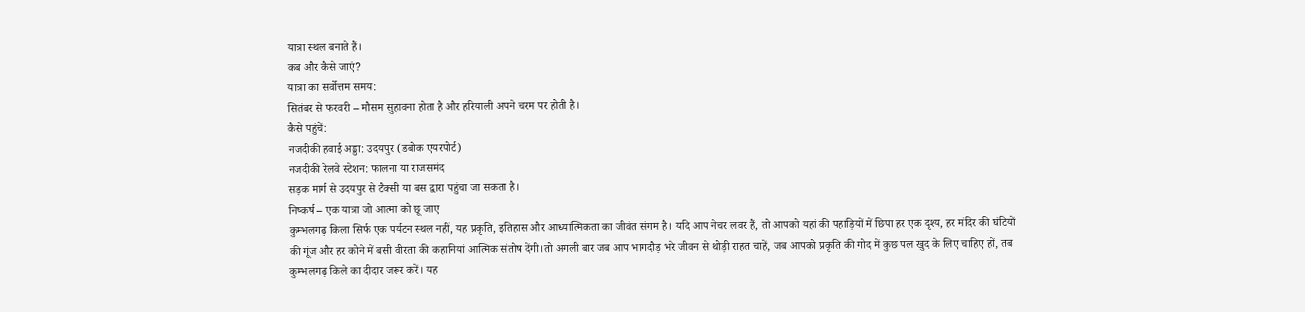यात्रा स्थल बनाते हैं।
कब और कैसे जाएं?
यात्रा का सर्वोत्तम समय:
सितंबर से फरवरी – मौसम सुहावना होता है और हरियाली अपने चरम पर होती है।
कैसे पहुंचें:
नजदीकी हवाई अड्डा: उदयपुर (डबोक एयरपोर्ट)
नजदीकी रेलवे स्टेशन: फालना या राजसमंद
सड़क मार्ग से उदयपुर से टैक्सी या बस द्वारा पहुंचा जा सकता है।
निष्कर्ष – एक यात्रा जो आत्मा को छू जाए
कुम्भलगढ़ किला सिर्फ एक पर्यटन स्थल नहीं, यह प्रकृति, इतिहास और आध्यात्मिकता का जीवंत संगम है। यदि आप नेचर लवर हैं, तो आपको यहां की पहाड़ियों में छिपा हर एक दृश्य, हर मंदिर की घंटियों की गूंज और हर कोने में बसी वीरता की कहानियां आत्मिक संतोष देंगी।तो अगली बार जब आप भागदौड़ भरे जीवन से थोड़ी राहत चाहें, जब आपको प्रकृति की गोद में कुछ पल खुद के लिए चाहिए हों, तब कुम्भलगढ़ किले का दीदार जरूर करें। यह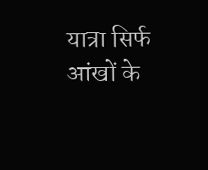यात्रा सिर्फ आंखों के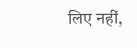लिए नहीं,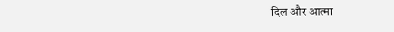दिल और आत्मा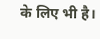के लिए भी है।